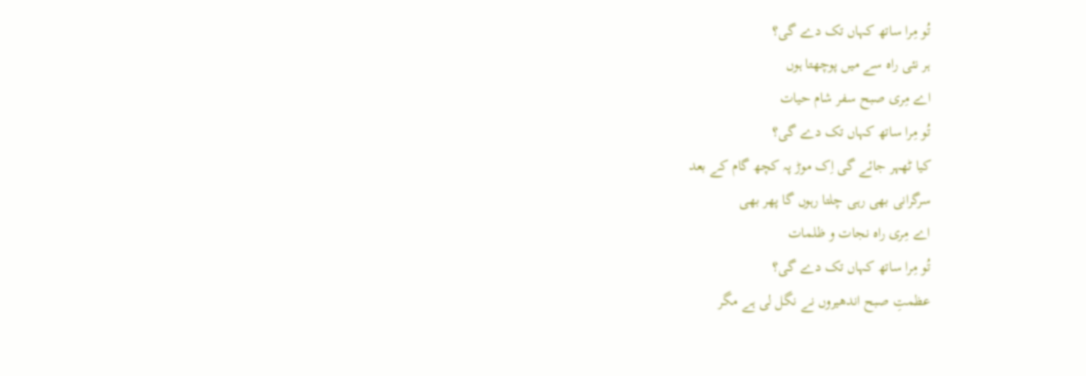تُو مِرا ساتھ کہاں تک دے گی؟
ہر نئی راہ سے میں پوچھتا ہوں
اے مِری صبح سفر شام حیات
تُو مِرا ساتھ کہاں تک دے گی؟
کیا ٹھہر جائے گی اِک موڑ پہ کچھ گام کے بعد
سرگرانی بھی رہی چلتا رہوں گا پھر بھی
اے مِری راہ نجات و ظلمات
تُو مِرا ساتھ کہاں تک دے گی؟
عظمتِ صبح اندھیروں نے نگل لی ہے مگر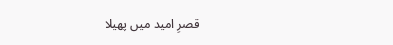قصرِ امید میں پھیلا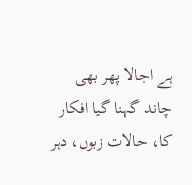ہے اجالا پھر بھی
چاند گہنا گیا افکار کا، حالات زبوں، دہر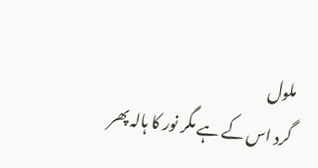ملول
گرد اس کے ہے مگر نور کا ہالہ پھر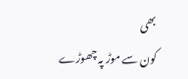بھی
کون سے موڑ پہ چھوڑے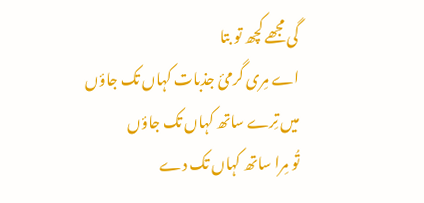گی مجھے کچھ تو بتا
اے مِری گرمئ جذبات کہاں تک جاؤں
میں تِرے ساتھ کہاں تک جاؤں
تُو مِرا ساتھ کہاں تک دے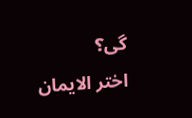گی؟
اختر الایمان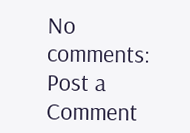No comments:
Post a Comment